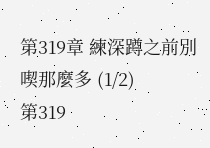第319章 練深蹲之前別喫那麼多 (1/2)
第319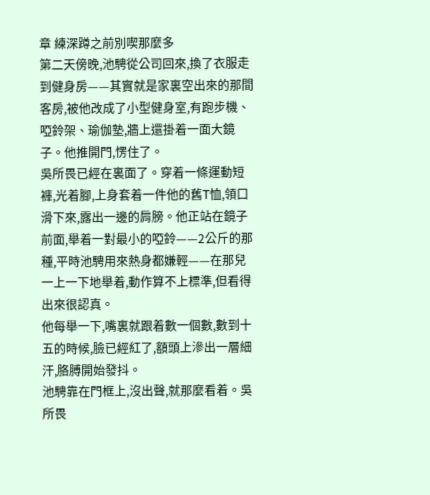章 練深蹲之前別喫那麼多
第二天傍晚,池騁從公司回來,換了衣服走到健身房——其實就是家裏空出來的那間客房,被他改成了小型健身室,有跑步機、啞鈴架、瑜伽墊,牆上還掛着一面大鏡子。他推開門,愣住了。
吳所畏已經在裏面了。穿着一條運動短褲,光着腳,上身套着一件他的舊T恤,領口滑下來,露出一邊的肩膀。他正站在鏡子前面,舉着一對最小的啞鈴——2公斤的那種,平時池騁用來熱身都嫌輕——在那兒一上一下地舉着,動作算不上標準,但看得出來很認真。
他每舉一下,嘴裏就跟着數一個數,數到十五的時候,臉已經紅了,額頭上滲出一層細汗,胳膊開始發抖。
池騁靠在門框上,沒出聲,就那麼看着。吳所畏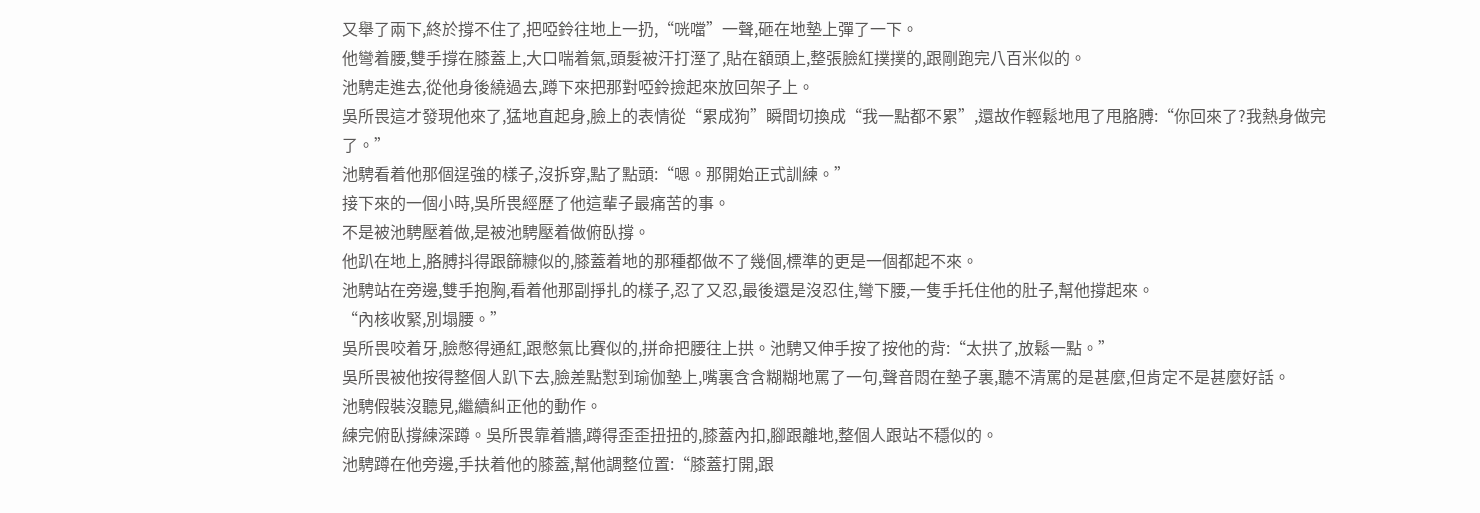又舉了兩下,終於撐不住了,把啞鈴往地上一扔,“咣噹”一聲,砸在地墊上彈了一下。
他彎着腰,雙手撐在膝蓋上,大口喘着氣,頭髮被汗打溼了,貼在額頭上,整張臉紅撲撲的,跟剛跑完八百米似的。
池騁走進去,從他身後繞過去,蹲下來把那對啞鈴撿起來放回架子上。
吳所畏這才發現他來了,猛地直起身,臉上的表情從“累成狗”瞬間切換成“我一點都不累”,還故作輕鬆地甩了甩胳膊:“你回來了?我熱身做完了。”
池騁看着他那個逞強的樣子,沒拆穿,點了點頭:“嗯。那開始正式訓練。”
接下來的一個小時,吳所畏經歷了他這輩子最痛苦的事。
不是被池騁壓着做,是被池騁壓着做俯臥撐。
他趴在地上,胳膊抖得跟篩糠似的,膝蓋着地的那種都做不了幾個,標準的更是一個都起不來。
池騁站在旁邊,雙手抱胸,看着他那副掙扎的樣子,忍了又忍,最後還是沒忍住,彎下腰,一隻手托住他的肚子,幫他撐起來。
“內核收緊,別塌腰。”
吳所畏咬着牙,臉憋得通紅,跟憋氣比賽似的,拼命把腰往上拱。池騁又伸手按了按他的背:“太拱了,放鬆一點。”
吳所畏被他按得整個人趴下去,臉差點懟到瑜伽墊上,嘴裏含含糊糊地罵了一句,聲音悶在墊子裏,聽不清罵的是甚麼,但肯定不是甚麼好話。
池騁假裝沒聽見,繼續糾正他的動作。
練完俯臥撐練深蹲。吳所畏靠着牆,蹲得歪歪扭扭的,膝蓋內扣,腳跟離地,整個人跟站不穩似的。
池騁蹲在他旁邊,手扶着他的膝蓋,幫他調整位置:“膝蓋打開,跟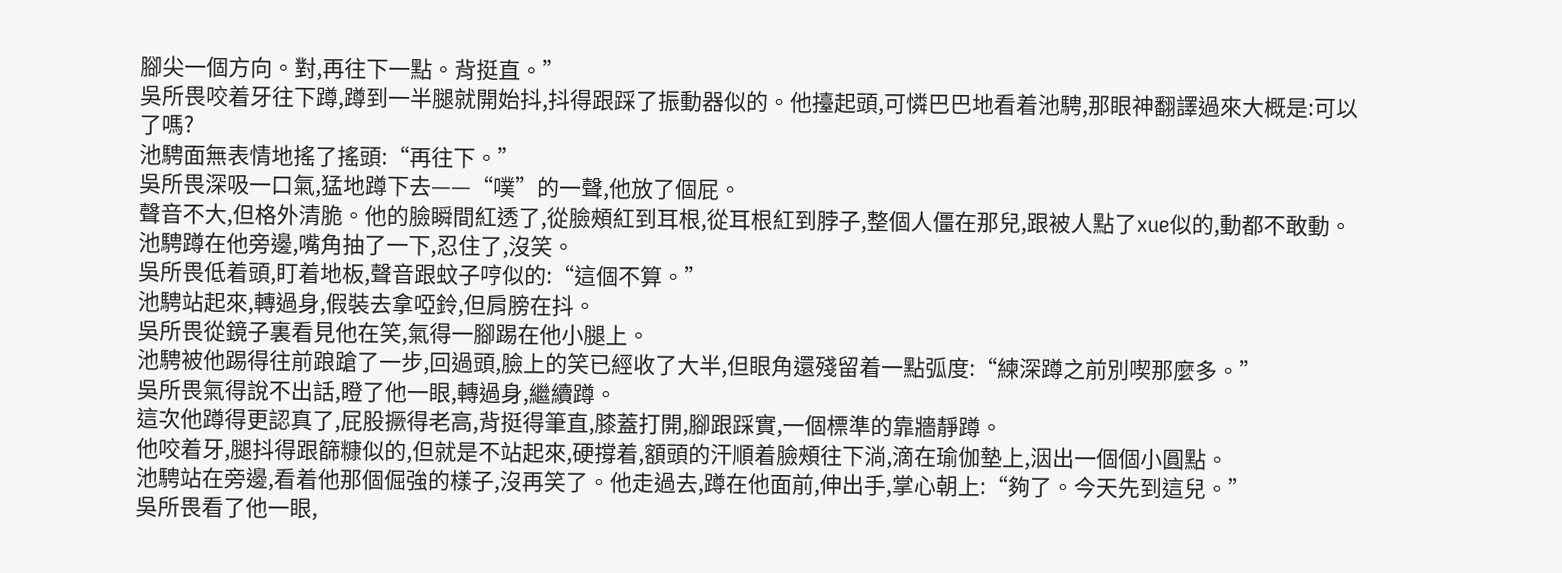腳尖一個方向。對,再往下一點。背挺直。”
吳所畏咬着牙往下蹲,蹲到一半腿就開始抖,抖得跟踩了振動器似的。他擡起頭,可憐巴巴地看着池騁,那眼神翻譯過來大概是:可以了嗎?
池騁面無表情地搖了搖頭:“再往下。”
吳所畏深吸一口氣,猛地蹲下去——“噗”的一聲,他放了個屁。
聲音不大,但格外清脆。他的臉瞬間紅透了,從臉頰紅到耳根,從耳根紅到脖子,整個人僵在那兒,跟被人點了xue似的,動都不敢動。
池騁蹲在他旁邊,嘴角抽了一下,忍住了,沒笑。
吳所畏低着頭,盯着地板,聲音跟蚊子哼似的:“這個不算。”
池騁站起來,轉過身,假裝去拿啞鈴,但肩膀在抖。
吳所畏從鏡子裏看見他在笑,氣得一腳踢在他小腿上。
池騁被他踢得往前踉蹌了一步,回過頭,臉上的笑已經收了大半,但眼角還殘留着一點弧度:“練深蹲之前別喫那麼多。”
吳所畏氣得說不出話,瞪了他一眼,轉過身,繼續蹲。
這次他蹲得更認真了,屁股撅得老高,背挺得筆直,膝蓋打開,腳跟踩實,一個標準的靠牆靜蹲。
他咬着牙,腿抖得跟篩糠似的,但就是不站起來,硬撐着,額頭的汗順着臉頰往下淌,滴在瑜伽墊上,洇出一個個小圓點。
池騁站在旁邊,看着他那個倔強的樣子,沒再笑了。他走過去,蹲在他面前,伸出手,掌心朝上:“夠了。今天先到這兒。”
吳所畏看了他一眼,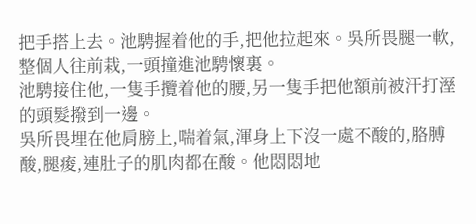把手搭上去。池騁握着他的手,把他拉起來。吳所畏腿一軟,整個人往前栽,一頭撞進池騁懷裏。
池騁接住他,一隻手攬着他的腰,另一隻手把他額前被汗打溼的頭髮撥到一邊。
吳所畏埋在他肩膀上,喘着氣,渾身上下沒一處不酸的,胳膊酸,腿痠,連肚子的肌肉都在酸。他悶悶地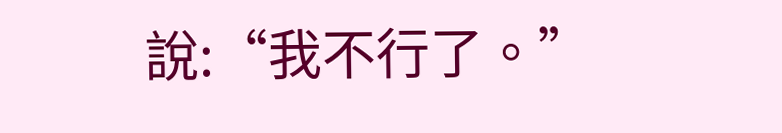說:“我不行了。”